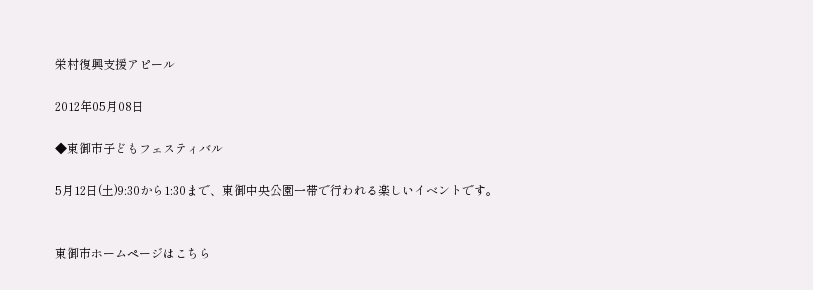栄村復興支援アピール

2012年05月08日

◆東御市子どもフェスティバル

5月12日(土)9:30から1:30まで、東御中央公園一帯で行われる楽しいイベントです。


東御市ホームページはこちら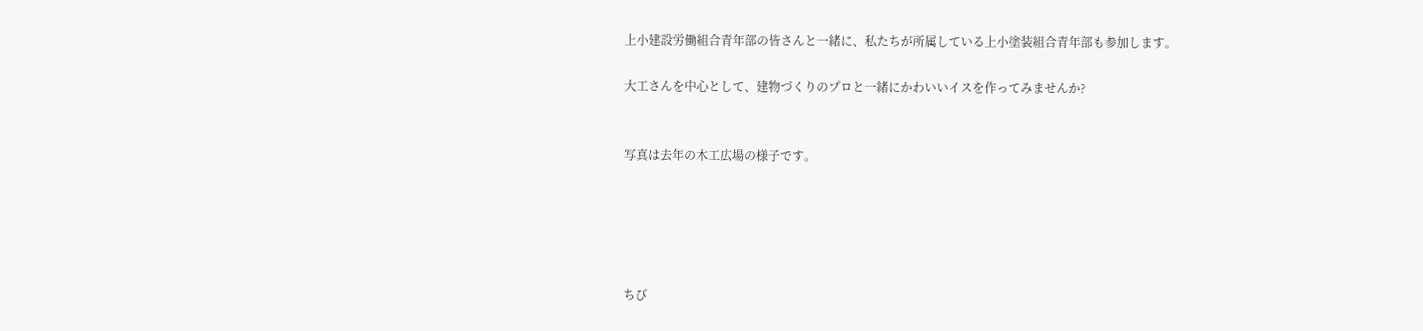上小建設労働組合青年部の皆さんと一緒に、私たちが所属している上小塗装組合青年部も参加します。

大工さんを中心として、建物づくりのプロと一緒にかわいいイスを作ってみませんか?


写真は去年の木工広場の様子です。





ちび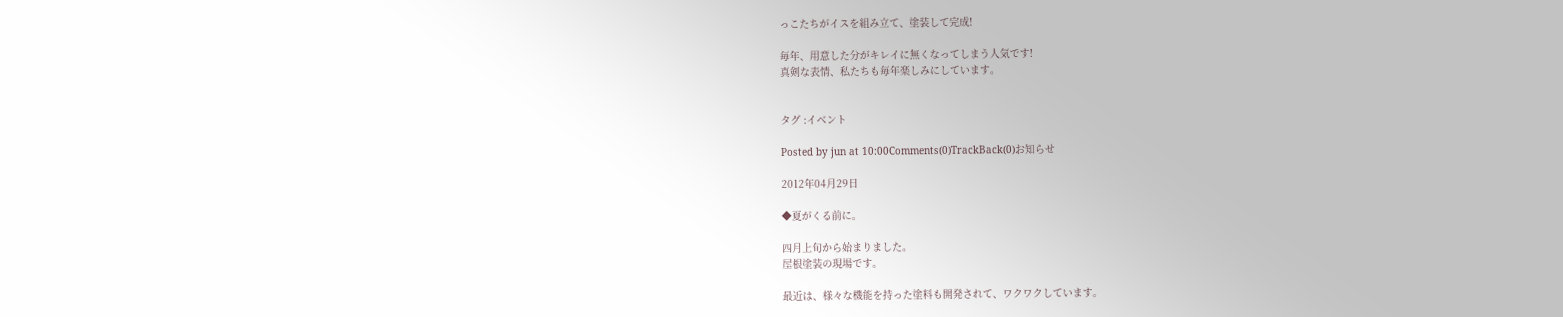っこたちがイスを組み立て、塗装して完成!

毎年、用意した分がキレイに無くなってしまう人気です!
真剣な表情、私たちも毎年楽しみにしています。


タグ :イベント

Posted by jun at 10:00Comments(0)TrackBack(0)お知らせ

2012年04月29日

◆夏がくる前に。

四月上旬から始まりました。
屋根塗装の現場です。

最近は、様々な機能を持った塗料も開発されて、ワクワクしています。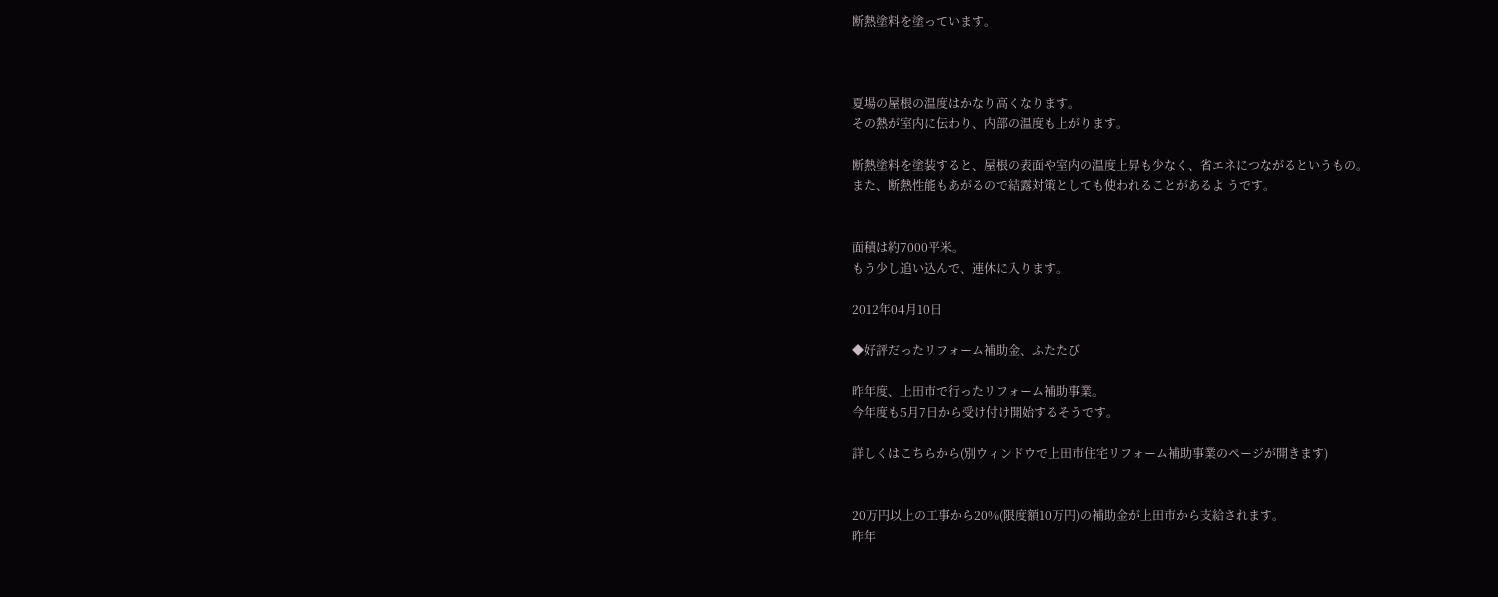断熱塗料を塗っています。



夏場の屋根の温度はかなり高くなります。
その熱が室内に伝わり、内部の温度も上がります。

断熱塗料を塗装すると、屋根の表面や室内の温度上昇も少なく、省エネにつながるというもの。
また、断熱性能もあがるので結露対策としても使われることがあるよ うです。


面積は約7000平米。
もう少し追い込んで、連休に入ります。

2012年04月10日

◆好評だったリフォーム補助金、ふたたび

昨年度、上田市で行ったリフォーム補助事業。
今年度も5月7日から受け付け開始するそうです。

詳しくはこちらから(別ウィンドウで上田市住宅リフォーム補助事業のページが開きます)


20万円以上の工事から20%(限度額10万円)の補助金が上田市から支給されます。
昨年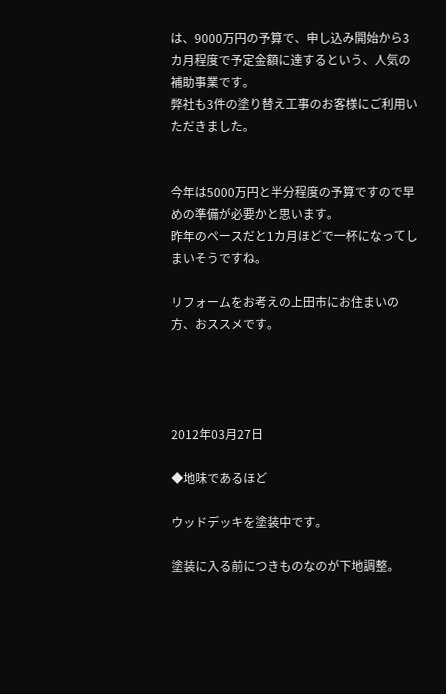は、9000万円の予算で、申し込み開始から3カ月程度で予定金額に達するという、人気の補助事業です。
弊社も3件の塗り替え工事のお客様にご利用いただきました。


今年は5000万円と半分程度の予算ですので早めの準備が必要かと思います。
昨年のペースだと1カ月ほどで一杯になってしまいそうですね。

リフォームをお考えの上田市にお住まいの方、おススメです。




2012年03月27日

◆地味であるほど

ウッドデッキを塗装中です。

塗装に入る前につきものなのが下地調整。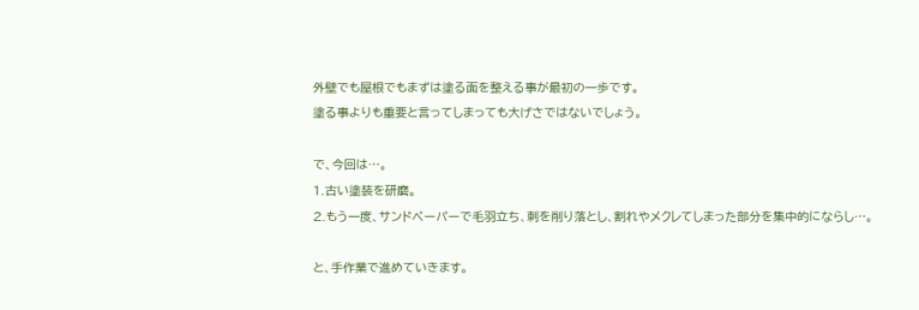外壁でも屋根でもまずは塗る面を整える事が最初の一歩です。
塗る事よりも重要と言ってしまっても大げさではないでしょう。

で、今回は…。
1.古い塗装を研磨。
2.もう一度、サンドペーパーで毛羽立ち、刺を削り落とし、割れやメクレてしまった部分を集中的にならし…。

と、手作業で進めていきます。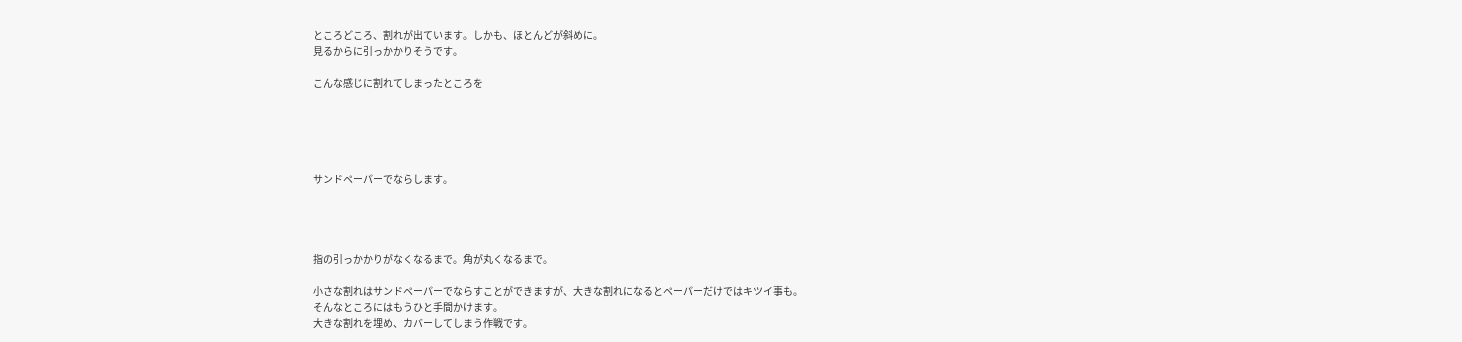ところどころ、割れが出ています。しかも、ほとんどが斜めに。
見るからに引っかかりそうです。

こんな感じに割れてしまったところを





サンドペーパーでならします。




指の引っかかりがなくなるまで。角が丸くなるまで。

小さな割れはサンドペーパーでならすことができますが、大きな割れになるとペーパーだけではキツイ事も。
そんなところにはもうひと手間かけます。
大きな割れを埋め、カバーしてしまう作戦です。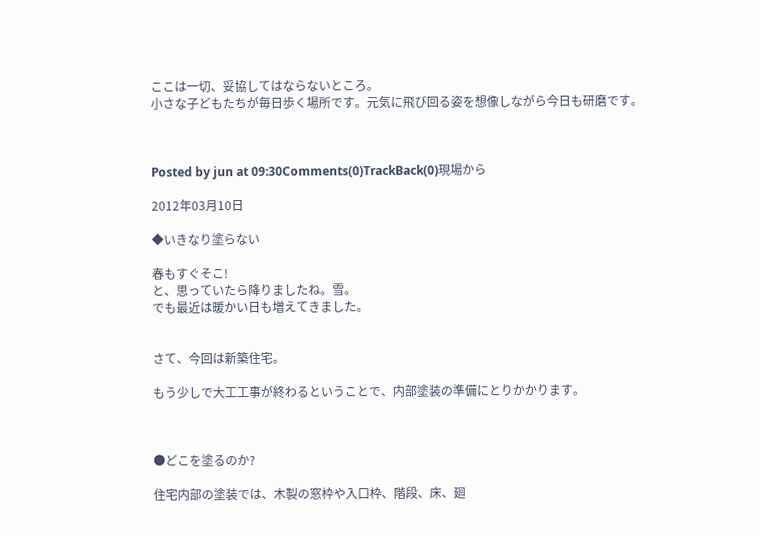ここは一切、妥協してはならないところ。
小さな子どもたちが毎日歩く場所です。元気に飛び回る姿を想像しながら今日も研磨です。



Posted by jun at 09:30Comments(0)TrackBack(0)現場から

2012年03月10日

◆いきなり塗らない

春もすぐそこ!
と、思っていたら降りましたね。雪。
でも最近は暖かい日も増えてきました。


さて、今回は新築住宅。

もう少しで大工工事が終わるということで、内部塗装の準備にとりかかります。



●どこを塗るのか?

住宅内部の塗装では、木製の窓枠や入口枠、階段、床、廻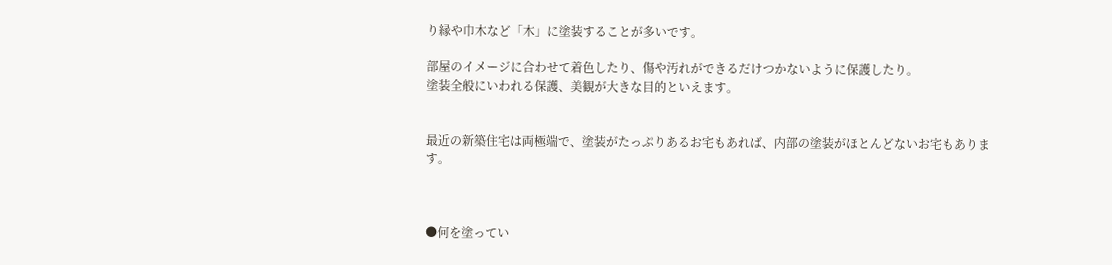り縁や巾木など「木」に塗装することが多いです。

部屋のイメージに合わせて着色したり、傷や汚れができるだけつかないように保護したり。
塗装全般にいわれる保護、美観が大きな目的といえます。


最近の新築住宅は両極端で、塗装がたっぷりあるお宅もあれば、内部の塗装がほとんどないお宅もあります。



●何を塗ってい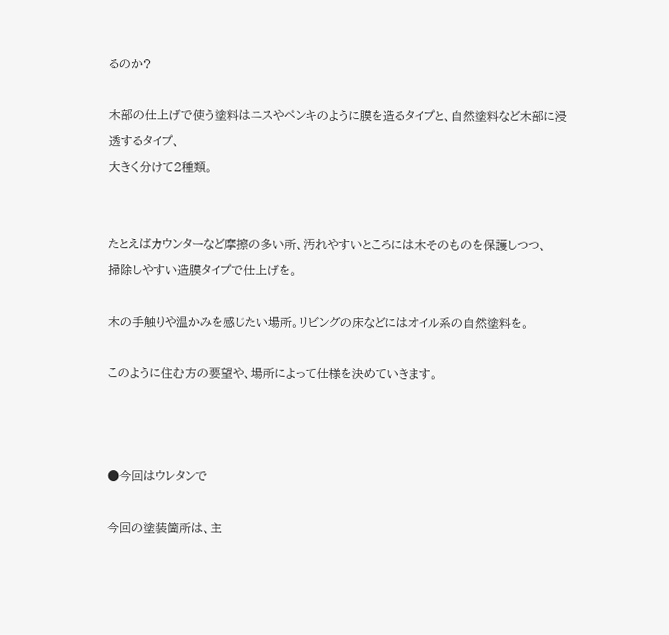るのか?

木部の仕上げで使う塗料はニスやペンキのように膜を造るタイプと、自然塗料など木部に浸透するタイプ、
大きく分けて2種類。


たとえばカウンターなど摩擦の多い所、汚れやすいところには木そのものを保護しつつ、
掃除しやすい造膜タイプで仕上げを。

木の手触りや温かみを感じたい場所。リビングの床などにはオイル系の自然塗料を。

このように住む方の要望や、場所によって仕様を決めていきます。



●今回はウレタンで

今回の塗装箇所は、主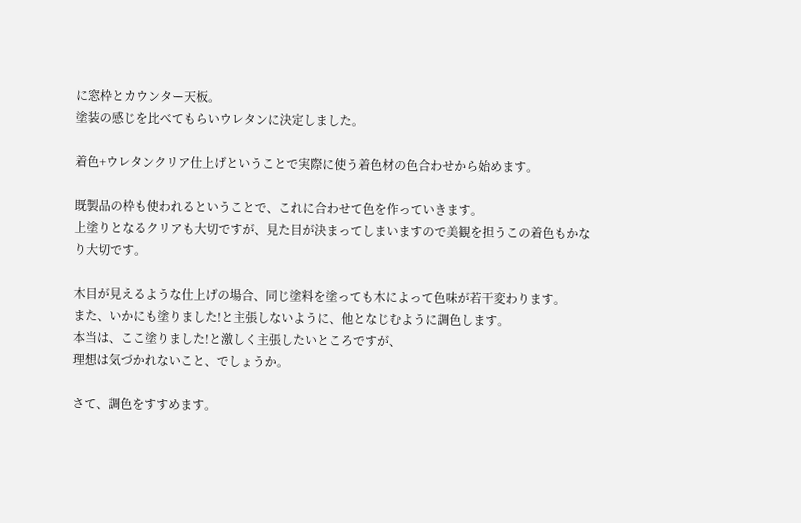に窓枠とカウンター天板。
塗装の感じを比べてもらいウレタンに決定しました。

着色+ウレタンクリア仕上げということで実際に使う着色材の色合わせから始めます。

既製品の枠も使われるということで、これに合わせて色を作っていきます。
上塗りとなるクリアも大切ですが、見た目が決まってしまいますので美観を担うこの着色もかなり大切です。

木目が見えるような仕上げの場合、同じ塗料を塗っても木によって色味が若干変わります。
また、いかにも塗りました!と主張しないように、他となじむように調色します。
本当は、ここ塗りました!と激しく主張したいところですが、
理想は気づかれないこと、でしょうか。

さて、調色をすすめます。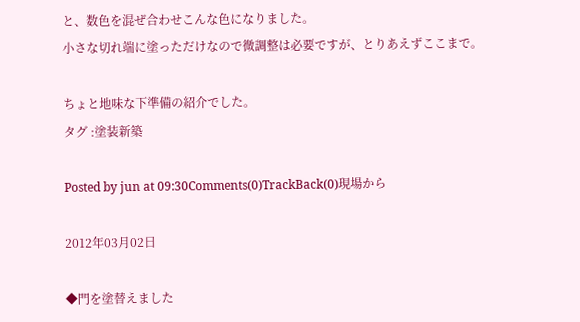と、数色を混ぜ合わせこんな色になりました。
小さな切れ端に塗っただけなので微調整は必要ですが、とりあえずここまで。

ちょと地味な下準備の紹介でした。
タグ :塗装新築

Posted by jun at 09:30Comments(0)TrackBack(0)現場から

2012年03月02日

◆門を塗替えました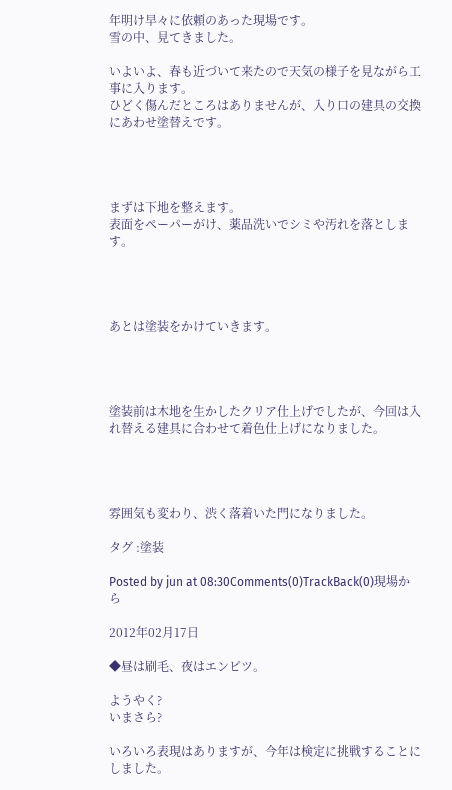年明け早々に依頼のあった現場です。
雪の中、見てきました。

いよいよ、春も近づいて来たので天気の様子を見ながら工事に入ります。
ひどく傷んだところはありませんが、入り口の建具の交換にあわせ塗替えです。




まずは下地を整えます。
表面をペーパーがけ、薬品洗いでシミや汚れを落とします。




あとは塗装をかけていきます。




塗装前は木地を生かしたクリア仕上げでしたが、今回は入れ替える建具に合わせて着色仕上げになりました。




雰囲気も変わり、渋く落着いた門になりました。

タグ :塗装

Posted by jun at 08:30Comments(0)TrackBack(0)現場から

2012年02月17日

◆昼は刷毛、夜はエンピツ。

ようやく?
いまさら?

いろいろ表現はありますが、今年は検定に挑戦することにしました。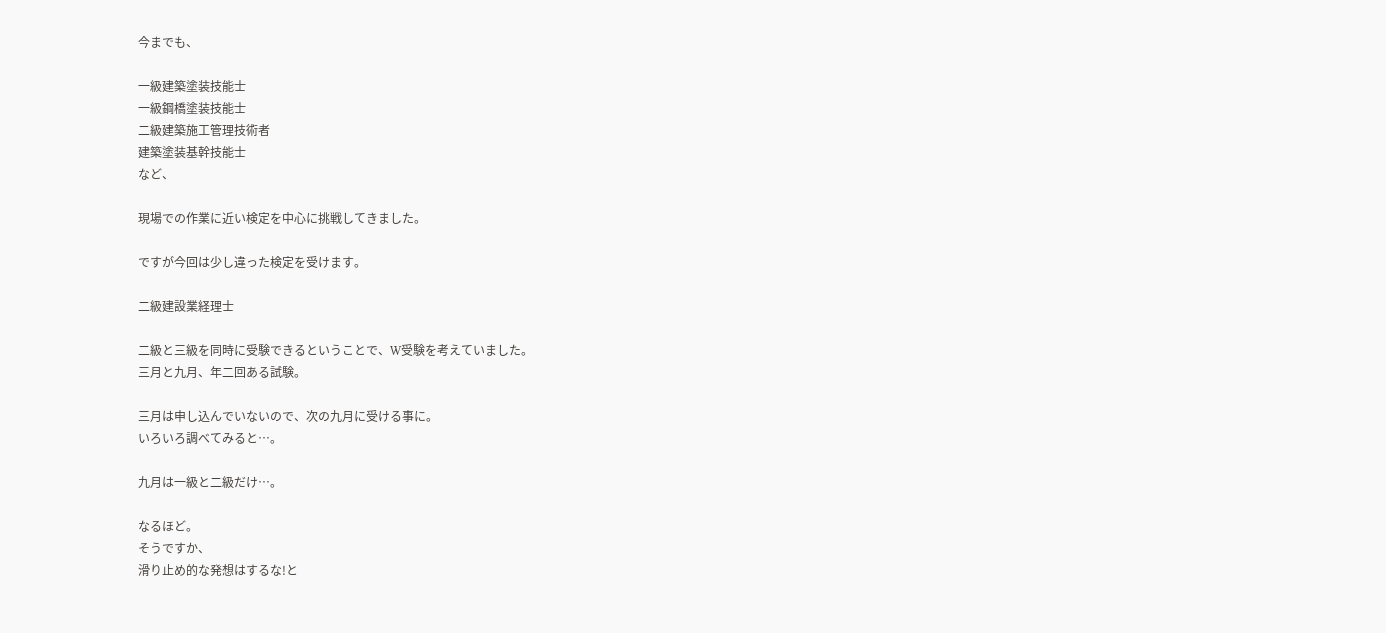今までも、

一級建築塗装技能士
一級鋼橋塗装技能士
二級建築施工管理技術者
建築塗装基幹技能士
など、

現場での作業に近い検定を中心に挑戦してきました。

ですが今回は少し違った検定を受けます。

二級建設業経理士

二級と三級を同時に受験できるということで、W受験を考えていました。
三月と九月、年二回ある試験。

三月は申し込んでいないので、次の九月に受ける事に。
いろいろ調べてみると…。

九月は一級と二級だけ…。

なるほど。
そうですか、
滑り止め的な発想はするな!と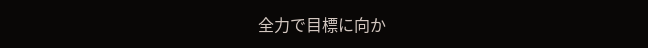全力で目標に向か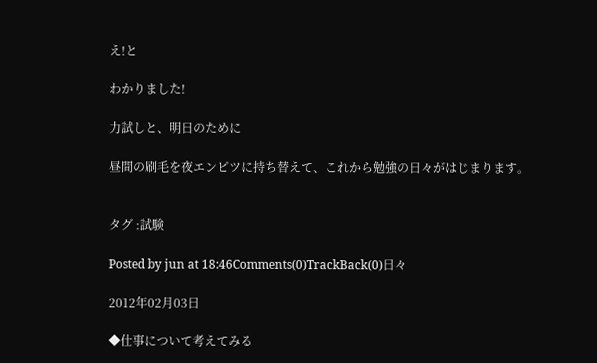え!と

わかりました!

力試しと、明日のために

昼間の刷毛を夜エンピツに持ち替えて、これから勉強の日々がはじまります。


タグ :試験

Posted by jun at 18:46Comments(0)TrackBack(0)日々

2012年02月03日

◆仕事について考えてみる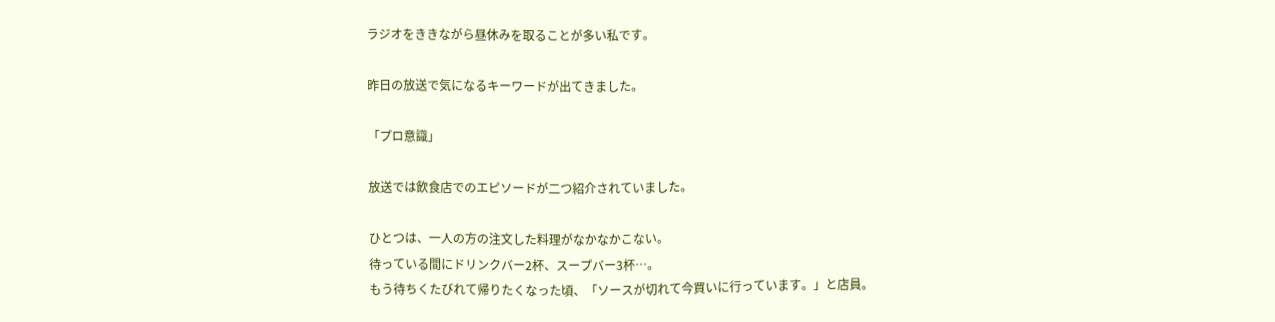ラジオをききながら昼休みを取ることが多い私です。

昨日の放送で気になるキーワードが出てきました。

「プロ意識」

放送では飲食店でのエピソードが二つ紹介されていました。

ひとつは、一人の方の注文した料理がなかなかこない。
待っている間にドリンクバー2杯、スープバー3杯…。
もう待ちくたびれて帰りたくなった頃、「ソースが切れて今買いに行っています。」と店員。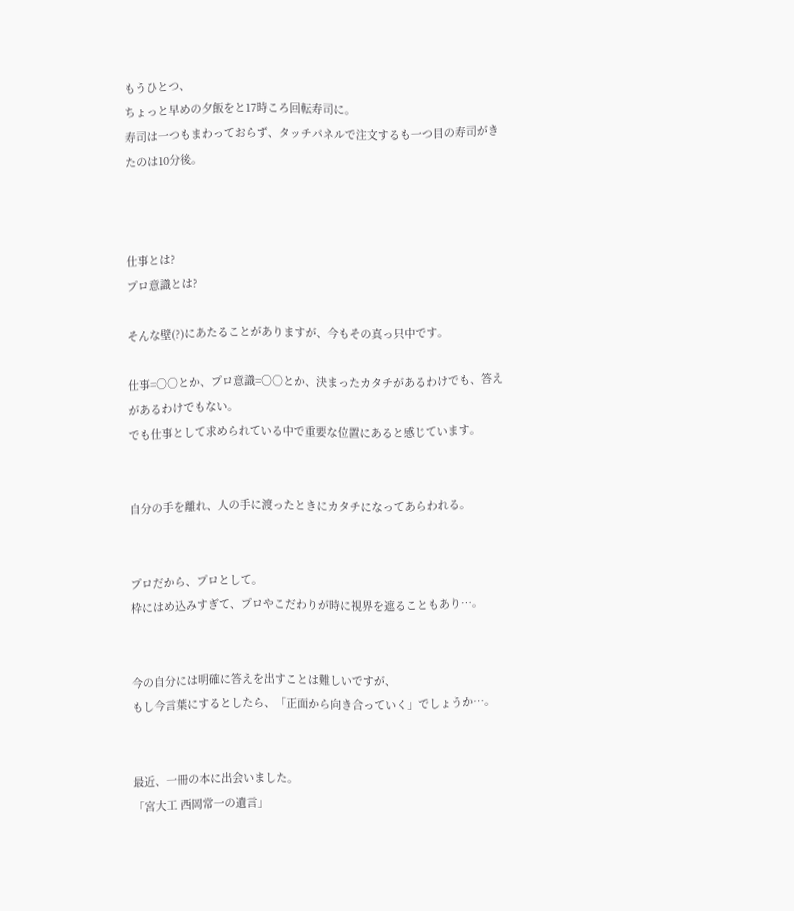もうひとつ、
ちょっと早めの夕飯をと17時ころ回転寿司に。
寿司は一つもまわっておらず、タッチパネルで注文するも一つ目の寿司がきたのは10分後。



仕事とは?
プロ意識とは?

そんな壁(?)にあたることがありますが、今もその真っ只中です。

仕事=○○とか、プロ意識=○○とか、決まったカタチがあるわけでも、答えがあるわけでもない。
でも仕事として求められている中で重要な位置にあると感じています。


自分の手を離れ、人の手に渡ったときにカタチになってあらわれる。


プロだから、プロとして。
枠にはめ込みすぎて、プロやこだわりが時に視界を遮ることもあり…。


今の自分には明確に答えを出すことは難しいですが、
もし今言葉にするとしたら、「正面から向き合っていく」でしょうか…。


最近、一冊の本に出会いました。
「宮大工 西岡常一の遺言」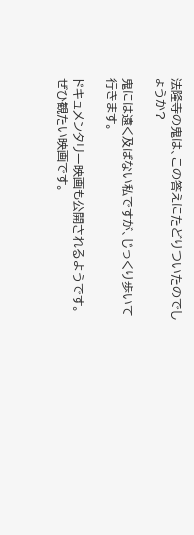法隆寺の鬼は、この答えにたどりついたのでしょうか?

鬼には遠く及ばない私ですが、じっくり歩いて行きます。

ドキュメンタリー映画も公開されるようです。
ぜひ観たい映画です。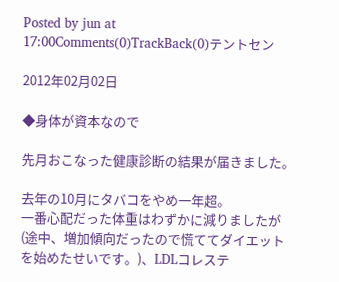Posted by jun at 17:00Comments(0)TrackBack(0)テントセン

2012年02月02日

◆身体が資本なので

先月おこなった健康診断の結果が届きました。

去年の10月にタバコをやめ一年超。
一番心配だった体重はわずかに減りましたが(途中、増加傾向だったので慌ててダイエットを始めたせいです。)、LDLコレステ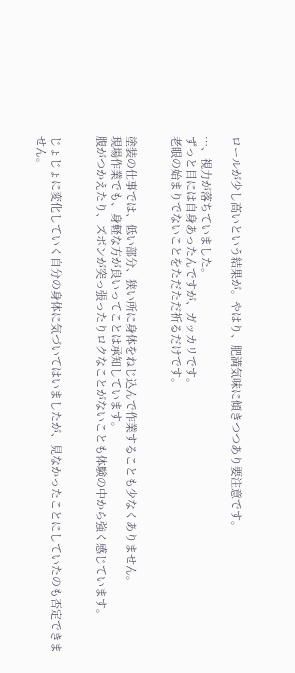ロールが少し高いという結果が。やはり、肥満気味に傾きつつあり要注意です。

…、視力が落ちていました。
ずっと目には自身あったんですが、ガッカリです。
老眼の始まりでないことをただただ祈るだけです。


塗装の仕事では、低い部分、狭い所に身体をねじ込んで作業することも少なくありません。
現場作業でも、身軽な方が良いってことは承知しています。
腹がつかえたり、ズボンが突っ張ったりロクなことがないことも体験の中から強く感じています。


じょじょに変化していく自分の身体に気づいてはいましたが、見なかったことにしていたのも否定できません。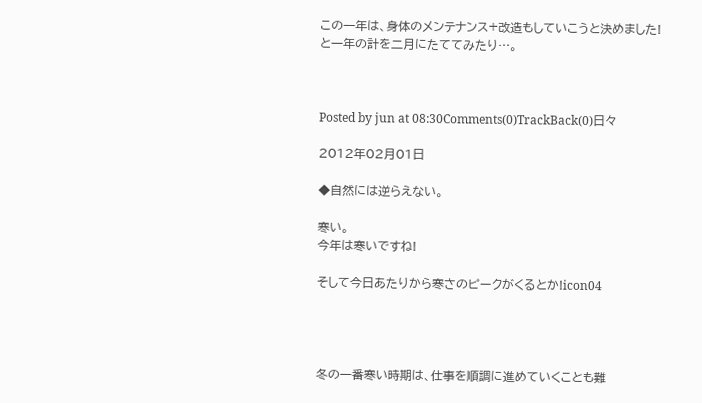この一年は、身体のメンテナンス+改造もしていこうと決めました!
と一年の計を二月にたててみたり…。



Posted by jun at 08:30Comments(0)TrackBack(0)日々

2012年02月01日

◆自然には逆らえない。

寒い。
今年は寒いですね!

そして今日あたりから寒さのピークがくるとか!icon04




冬の一番寒い時期は、仕事を順調に進めていくことも難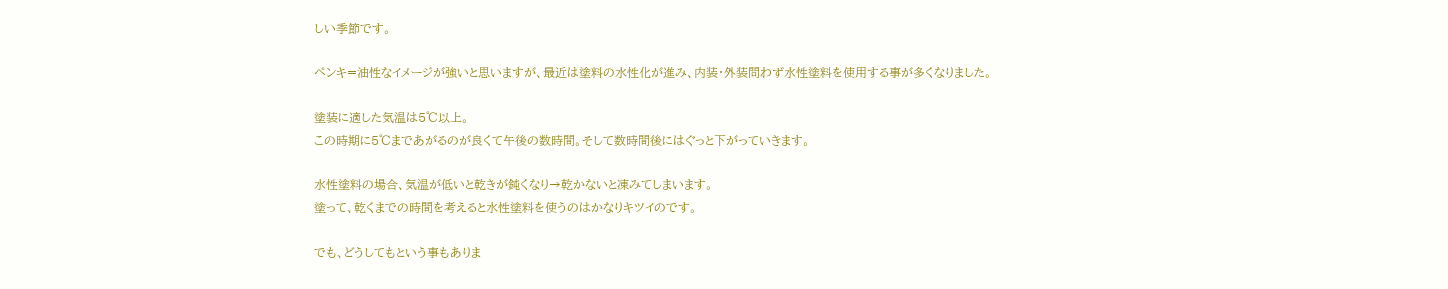しい季節です。

ペンキ=油性なイメージが強いと思いますが、最近は塗料の水性化が進み、内装・外装問わず水性塗料を使用する事が多くなりました。

塗装に適した気温は5℃以上。
この時期に5℃まであがるのが良くて午後の数時間。そして数時間後にはぐっと下がっていきます。

水性塗料の場合、気温が低いと乾きが鈍くなり→乾かないと凍みてしまいます。
塗って、乾くまでの時間を考えると水性塗料を使うのはかなりキツイのです。

でも、どうしてもという事もありま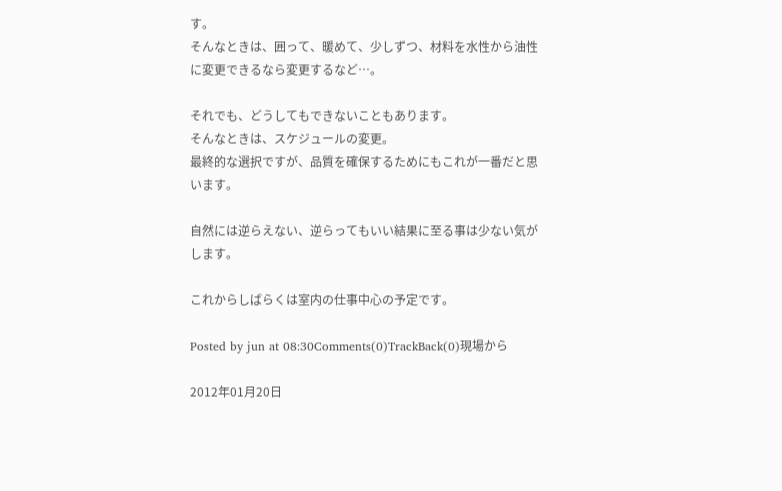す。
そんなときは、囲って、暖めて、少しずつ、材料を水性から油性に変更できるなら変更するなど…。

それでも、どうしてもできないこともあります。
そんなときは、スケジュールの変更。
最終的な選択ですが、品質を確保するためにもこれが一番だと思います。

自然には逆らえない、逆らってもいい結果に至る事は少ない気がします。

これからしばらくは室内の仕事中心の予定です。

Posted by jun at 08:30Comments(0)TrackBack(0)現場から

2012年01月20日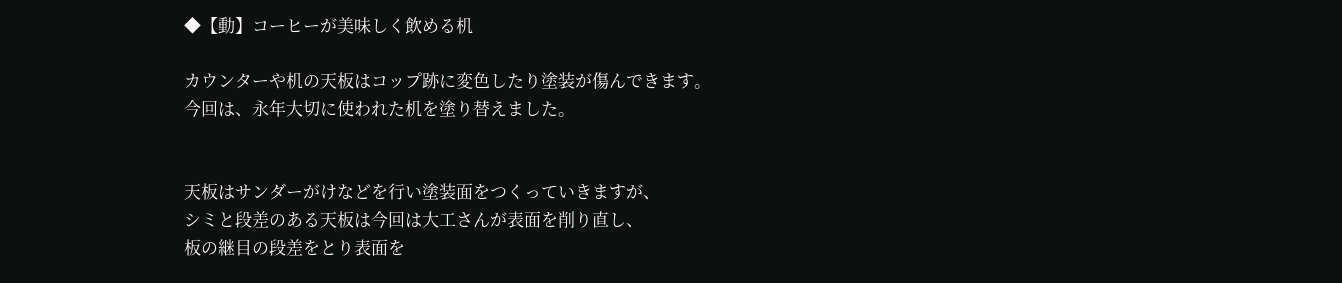◆【動】コーヒーが美味しく飲める机

カウンターや机の天板はコップ跡に変色したり塗装が傷んできます。
今回は、永年大切に使われた机を塗り替えました。


天板はサンダーがけなどを行い塗装面をつくっていきますが、
シミと段差のある天板は今回は大工さんが表面を削り直し、
板の継目の段差をとり表面を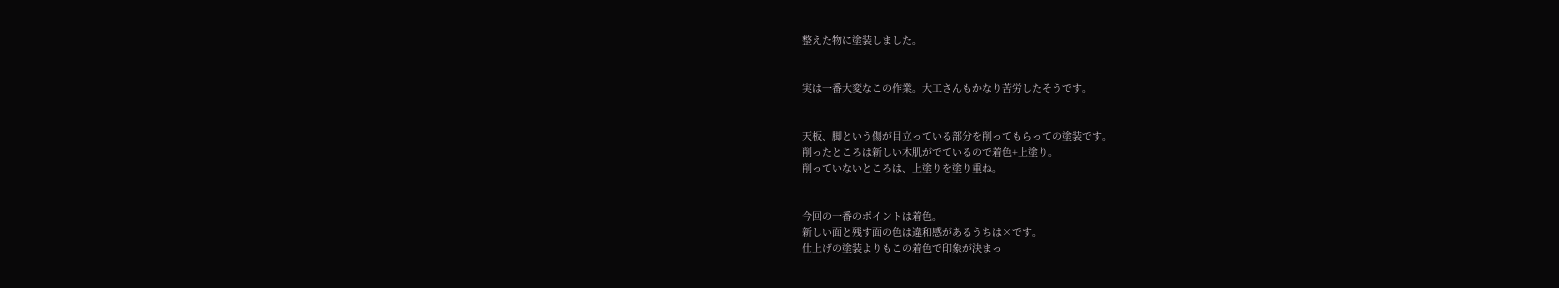整えた物に塗装しました。


実は一番大変なこの作業。大工さんもかなり苦労したそうです。


天板、脚という傷が目立っている部分を削ってもらっての塗装です。
削ったところは新しい木肌がでているので着色+上塗り。
削っていないところは、上塗りを塗り重ね。


今回の一番のポイントは着色。
新しい面と残す面の色は違和感があるうちは×です。
仕上げの塗装よりもこの着色で印象が決まっ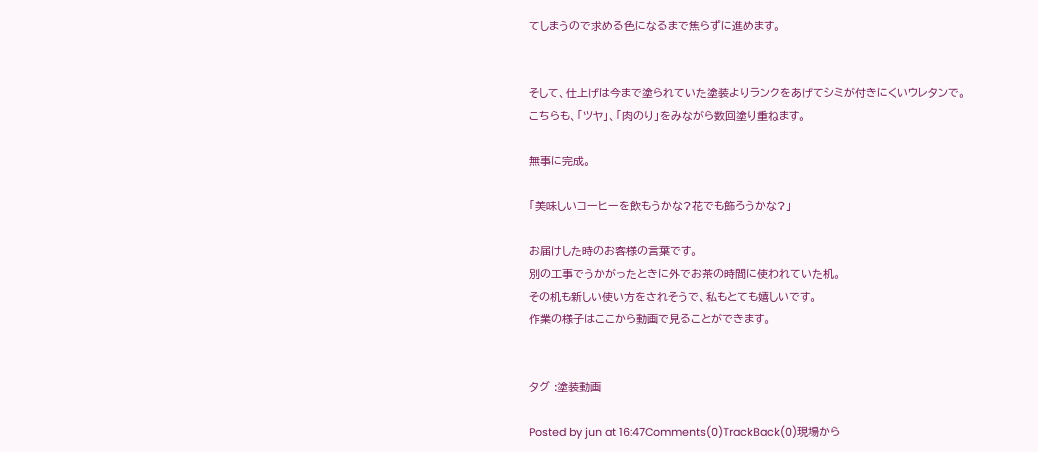てしまうので求める色になるまで焦らずに進めます。


そして、仕上げは今まで塗られていた塗装よりランクをあげてシミが付きにくいウレタンで。
こちらも、「ツヤ」、「肉のり」をみながら数回塗り重ねます。

無事に完成。

「美味しいコーヒーを飲もうかな?花でも飾ろうかな?」

お届けした時のお客様の言葉です。
別の工事でうかがったときに外でお茶の時間に使われていた机。
その机も新しい使い方をされそうで、私もとても嬉しいです。
作業の様子はここから動画で見ることができます。


タグ :塗装動画

Posted by jun at 16:47Comments(0)TrackBack(0)現場から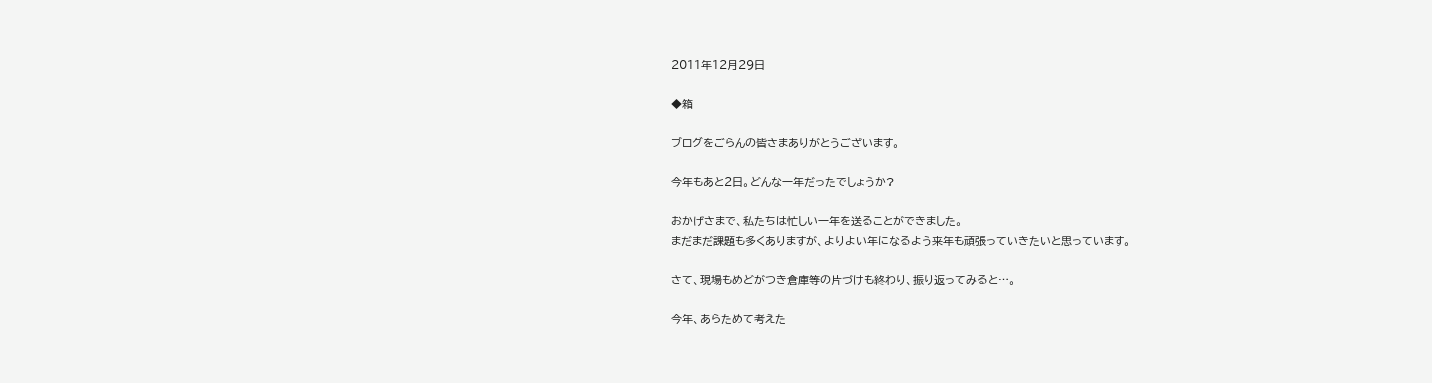2011年12月29日

◆箱

ブログをごらんの皆さまありがとうございます。

今年もあと2日。どんな一年だったでしょうか?

おかげさまで、私たちは忙しい一年を送ることができました。
まだまだ課題も多くありますが、よりよい年になるよう来年も頑張っていきたいと思っています。

さて、現場もめどがつき倉庫等の片づけも終わり、振り返ってみると…。

今年、あらためて考えた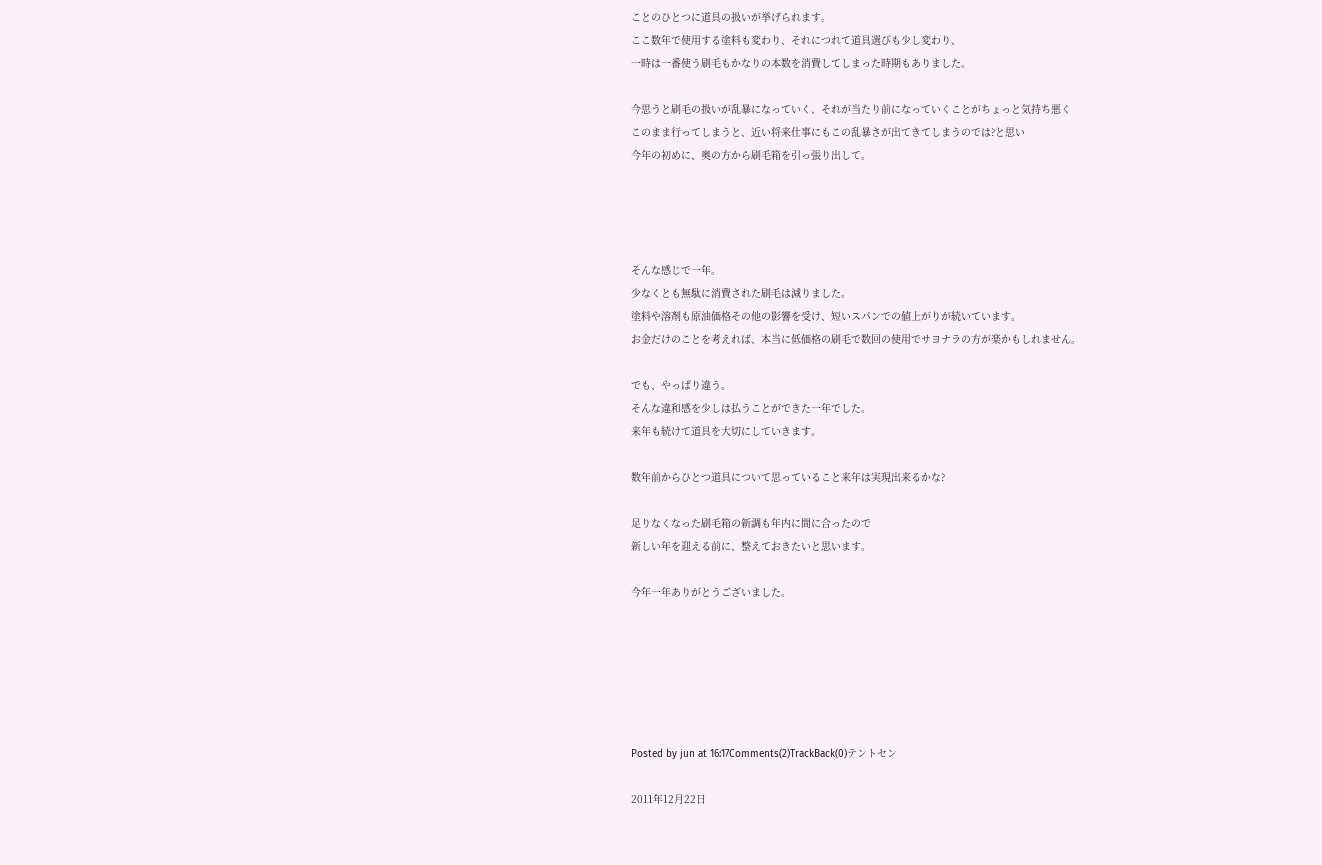ことのひとつに道具の扱いが挙げられます。
ここ数年で使用する塗料も変わり、それにつれて道具選びも少し変わり、
一時は一番使う刷毛もかなりの本数を消費してしまった時期もありました。

今思うと刷毛の扱いが乱暴になっていく、それが当たり前になっていくことがちょっと気持ち悪く
このまま行ってしまうと、近い将来仕事にもこの乱暴さが出てきてしまうのでは?と思い
今年の初めに、奥の方から刷毛箱を引っ張り出して。




そんな感じで一年。
少なくとも無駄に消費された刷毛は減りました。
塗料や溶剤も原油価格その他の影響を受け、短いスパンでの値上がりが続いています。
お金だけのことを考えれば、本当に低価格の刷毛で数回の使用でサヨナラの方が楽かもしれません。

でも、やっぱり違う。
そんな違和感を少しは払うことができた一年でした。
来年も続けて道具を大切にしていきます。

数年前からひとつ道具について思っていること来年は実現出来るかな?

足りなくなった刷毛箱の新調も年内に間に合ったので
新しい年を迎える前に、整えておきたいと思います。

今年一年ありがとうございました。






Posted by jun at 16:17Comments(2)TrackBack(0)テントセン

2011年12月22日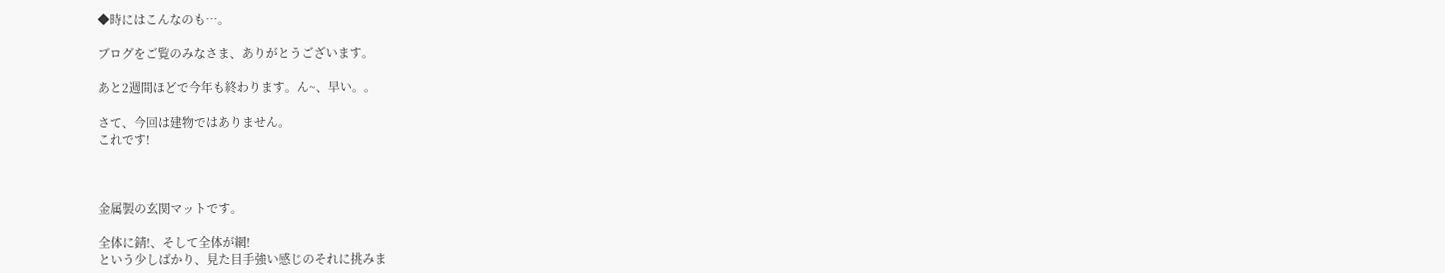◆時にはこんなのも…。

ブログをご覧のみなさま、ありがとうございます。

あと2週間ほどで今年も終わります。ん~、早い。。

さて、今回は建物ではありません。
これです!



金属製の玄関マットです。

全体に錆!、そして全体が網!
という少しばかり、見た目手強い感じのそれに挑みま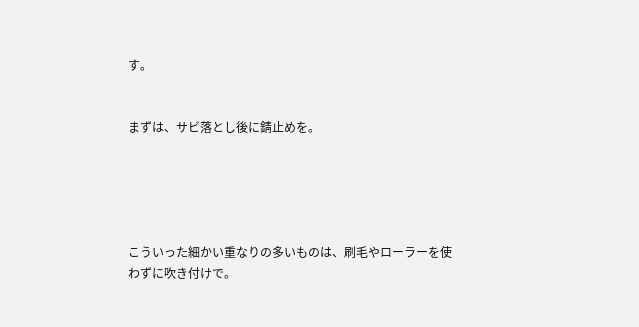す。


まずは、サビ落とし後に錆止めを。





こういった細かい重なりの多いものは、刷毛やローラーを使わずに吹き付けで。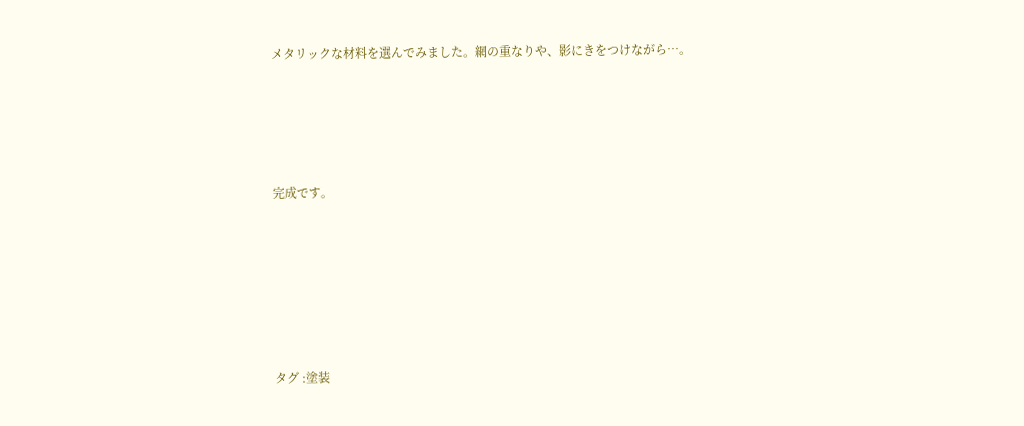メタリックな材料を選んでみました。網の重なりや、影にきをつけながら…。





完成です。







タグ :塗装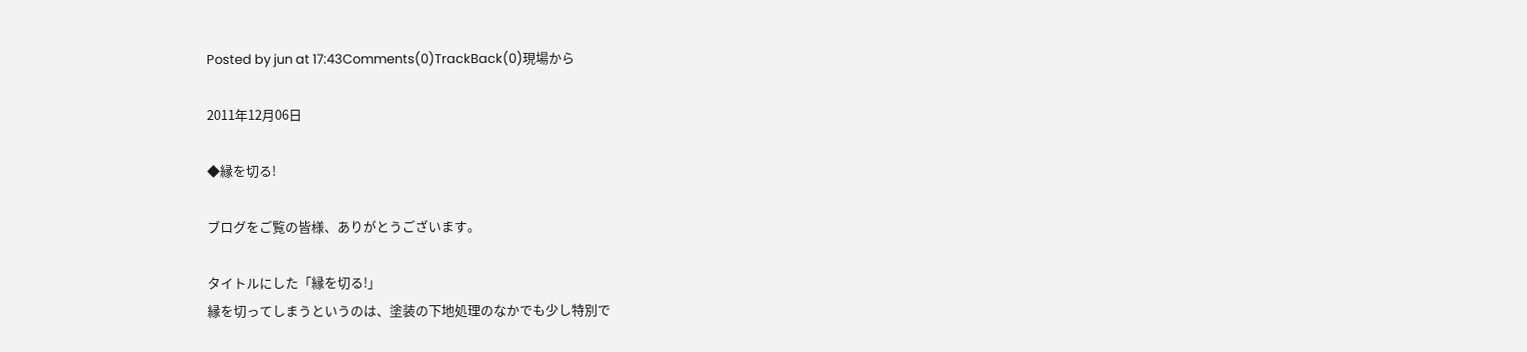Posted by jun at 17:43Comments(0)TrackBack(0)現場から

2011年12月06日

◆縁を切る!

ブログをご覧の皆様、ありがとうございます。

タイトルにした「縁を切る!」
縁を切ってしまうというのは、塗装の下地処理のなかでも少し特別で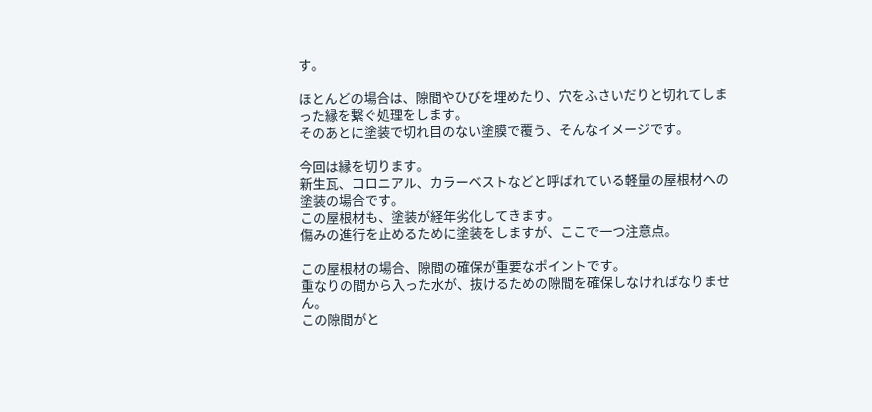す。

ほとんどの場合は、隙間やひびを埋めたり、穴をふさいだりと切れてしまった縁を繋ぐ処理をします。
そのあとに塗装で切れ目のない塗膜で覆う、そんなイメージです。

今回は縁を切ります。
新生瓦、コロニアル、カラーベストなどと呼ばれている軽量の屋根材への塗装の場合です。
この屋根材も、塗装が経年劣化してきます。
傷みの進行を止めるために塗装をしますが、ここで一つ注意点。

この屋根材の場合、隙間の確保が重要なポイントです。
重なりの間から入った水が、抜けるための隙間を確保しなければなりません。
この隙間がと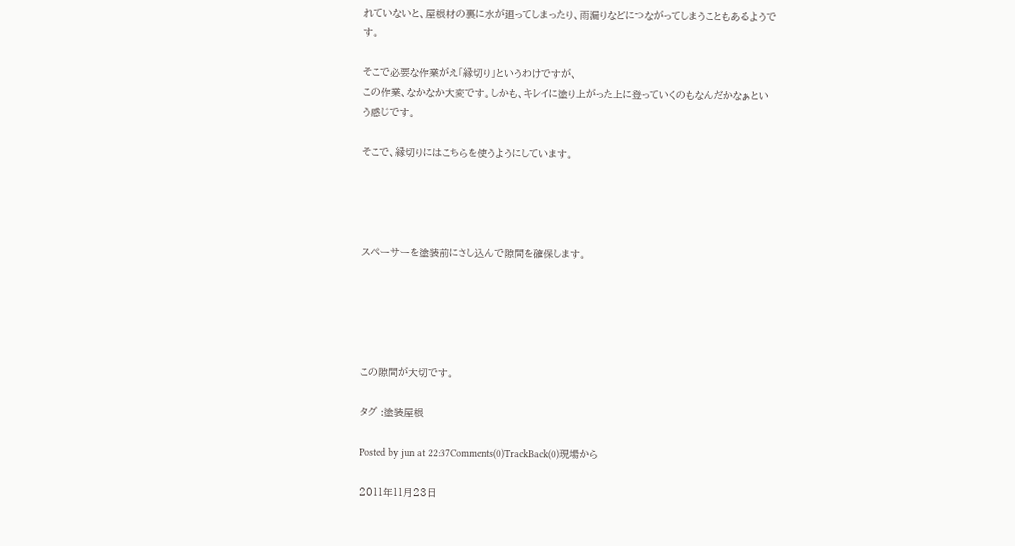れていないと、屋根材の裏に水が廻ってしまったり、雨漏りなどにつながってしまうこともあるようです。

そこで必要な作業がえ「縁切り」というわけですが、
この作業、なかなか大変です。しかも、キレイに塗り上がった上に登っていくのもなんだかなぁという感じです。

そこで、縁切りにはこちらを使うようにしています。




スペーサーを塗装前にさし込んで隙間を確保します。





この隙間が大切です。

タグ :塗装屋根

Posted by jun at 22:37Comments(0)TrackBack(0)現場から

2011年11月23日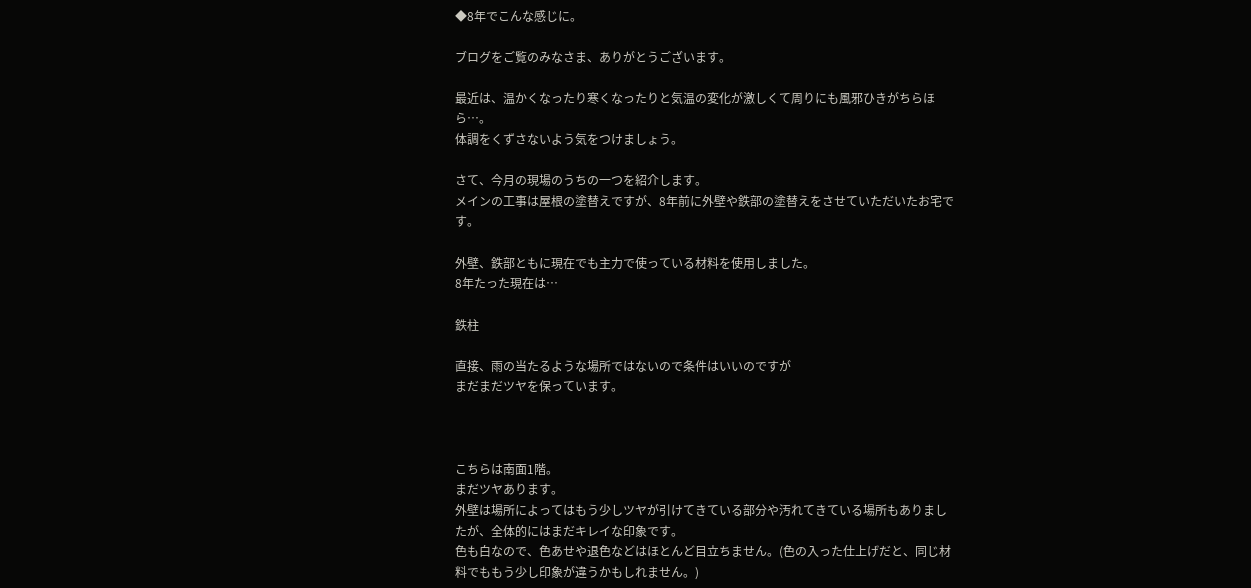◆8年でこんな感じに。

ブログをご覧のみなさま、ありがとうございます。

最近は、温かくなったり寒くなったりと気温の変化が激しくて周りにも風邪ひきがちらほら…。
体調をくずさないよう気をつけましょう。

さて、今月の現場のうちの一つを紹介します。
メインの工事は屋根の塗替えですが、8年前に外壁や鉄部の塗替えをさせていただいたお宅です。

外壁、鉄部ともに現在でも主力で使っている材料を使用しました。
8年たった現在は…

鉄柱

直接、雨の当たるような場所ではないので条件はいいのですが
まだまだツヤを保っています。



こちらは南面1階。
まだツヤあります。
外壁は場所によってはもう少しツヤが引けてきている部分や汚れてきている場所もありましたが、全体的にはまだキレイな印象です。
色も白なので、色あせや退色などはほとんど目立ちません。(色の入った仕上げだと、同じ材料でももう少し印象が違うかもしれません。)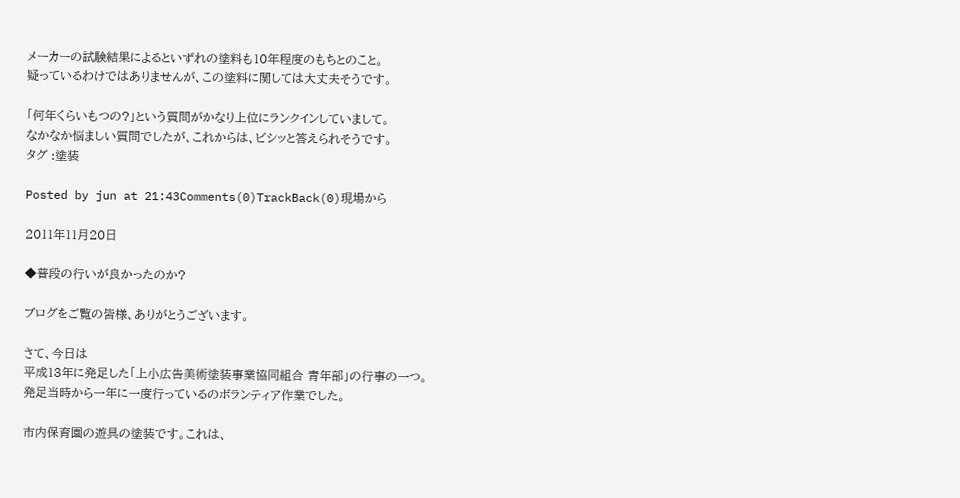メーカーの試験結果によるといずれの塗料も10年程度のもちとのこと。
疑っているわけではありませんが、この塗料に関しては大丈夫そうです。

「何年くらいもつの?」という質問がかなり上位にランクインしていまして。
なかなか悩ましい質問でしたが、これからは、ビシッと答えられそうです。
タグ :塗装

Posted by jun at 21:43Comments(0)TrackBack(0)現場から

2011年11月20日

◆普段の行いが良かったのか?

ブログをご覧の皆様、ありがとうございます。

さて、今日は
平成13年に発足した「上小広告美術塗装事業協同組合 青年部」の行事の一つ。
発足当時から一年に一度行っているのボランティア作業でした。

市内保育園の遊具の塗装です。これは、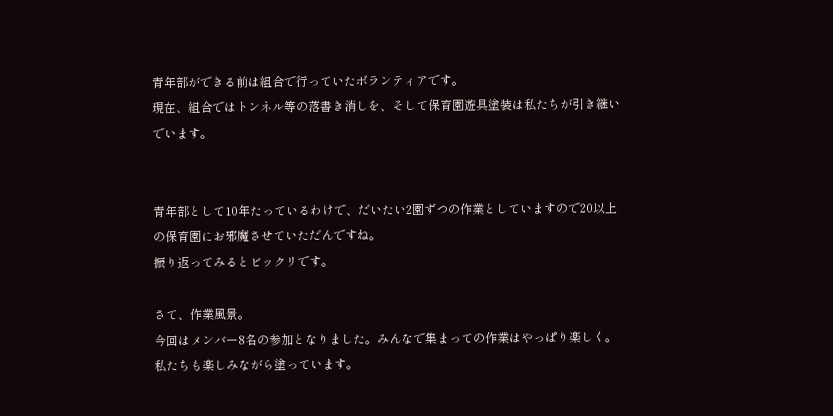青年部ができる前は組合で行っていたボランティアです。
現在、組合ではトンネル等の落書き消しを、そして保育園遊具塗装は私たちが引き継いでいます。


青年部として10年たっているわけで、だいたい2園ずつの作業としていますので20以上の保育園にお邪魔させていただんですね。
振り返ってみるとビックリです。

さて、作業風景。
今回はメンバー8名の参加となりました。みんなで集まっての作業はやっぱり楽しく。
私たちも楽しみながら塗っています。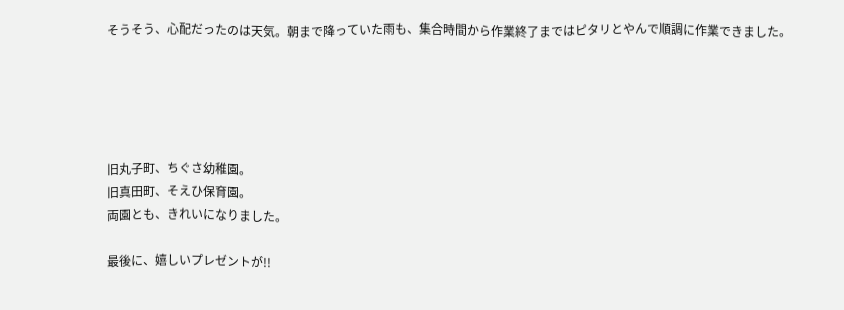そうそう、心配だったのは天気。朝まで降っていた雨も、集合時間から作業終了まではピタリとやんで順調に作業できました。





旧丸子町、ちぐさ幼稚園。
旧真田町、そえひ保育園。
両園とも、きれいになりました。

最後に、嬉しいプレゼントが!!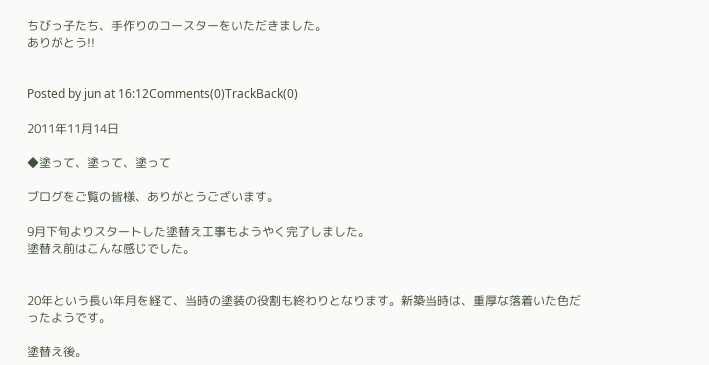ちびっ子たち、手作りのコースターをいただきました。
ありがとう!!


Posted by jun at 16:12Comments(0)TrackBack(0)

2011年11月14日

◆塗って、塗って、塗って

ブログをご覧の皆様、ありがとうございます。

9月下旬よりスタートした塗替え工事もようやく完了しました。
塗替え前はこんな感じでした。


20年という長い年月を経て、当時の塗装の役割も終わりとなります。新築当時は、重厚な落着いた色だったようです。

塗替え後。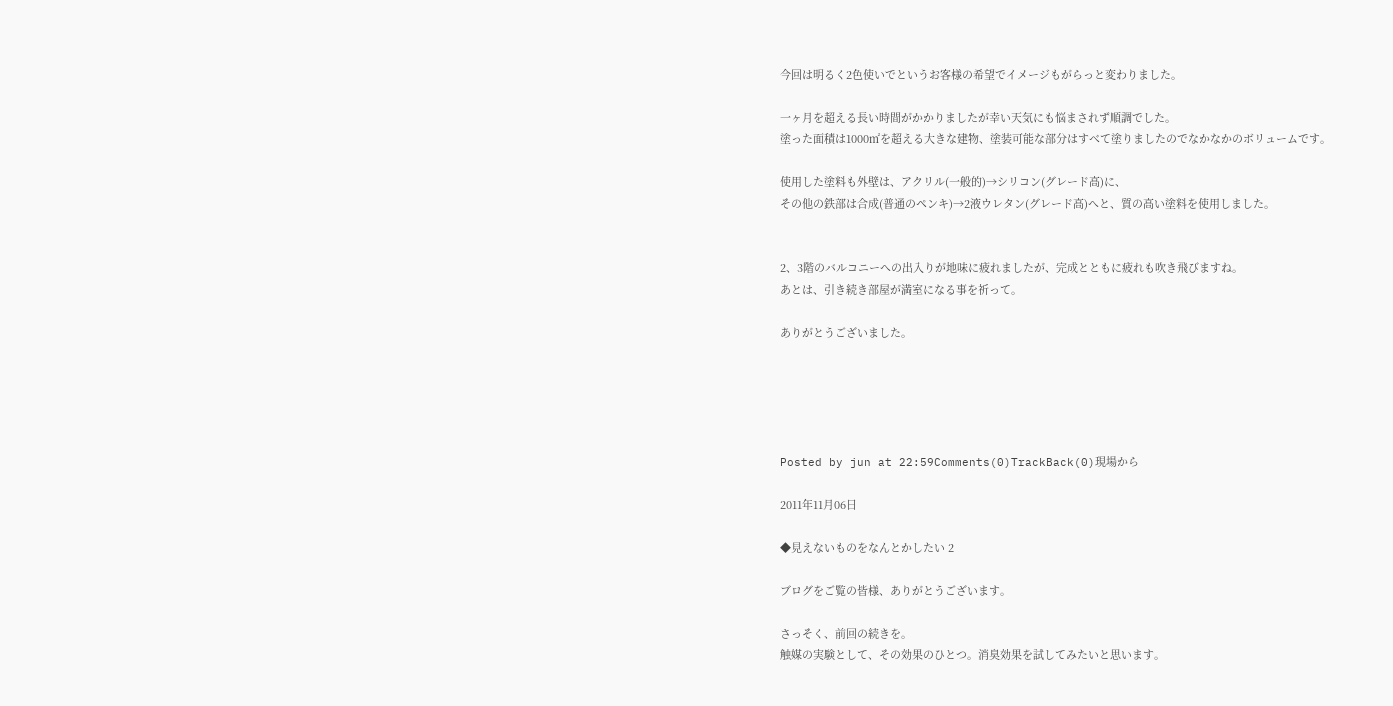今回は明るく2色使いでというお客様の希望でイメージもがらっと変わりました。

一ヶ月を超える長い時間がかかりましたが幸い天気にも悩まされず順調でした。
塗った面積は1000㎡を超える大きな建物、塗装可能な部分はすべて塗りましたのでなかなかのボリュームです。

使用した塗料も外壁は、アクリル(一般的)→シリコン(グレード高)に、
その他の鉄部は合成(普通のペンキ)→2液ウレタン(グレード高)へと、質の高い塗料を使用しました。


2、3階のバルコニーへの出入りが地味に疲れましたが、完成とともに疲れも吹き飛びますね。
あとは、引き続き部屋が満室になる事を祈って。

ありがとうございました。





Posted by jun at 22:59Comments(0)TrackBack(0)現場から

2011年11月06日

◆見えないものをなんとかしたい 2

ブログをご覧の皆様、ありがとうございます。

さっそく、前回の続きを。
触媒の実験として、その効果のひとつ。消臭効果を試してみたいと思います。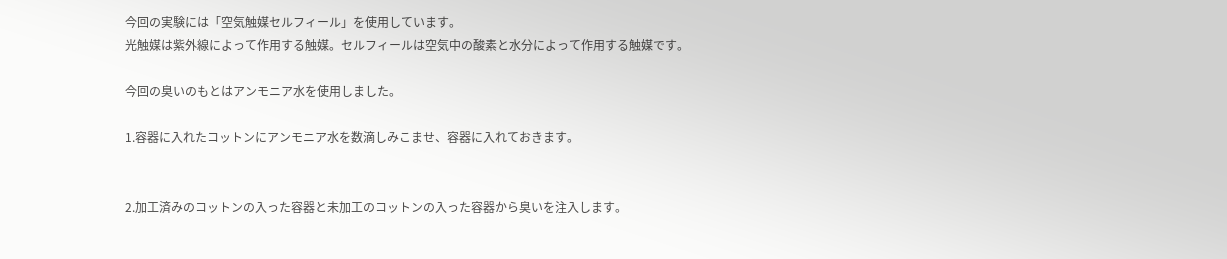今回の実験には「空気触媒セルフィール」を使用しています。
光触媒は紫外線によって作用する触媒。セルフィールは空気中の酸素と水分によって作用する触媒です。

今回の臭いのもとはアンモニア水を使用しました。

1.容器に入れたコットンにアンモニア水を数滴しみこませ、容器に入れておきます。


2.加工済みのコットンの入った容器と未加工のコットンの入った容器から臭いを注入します。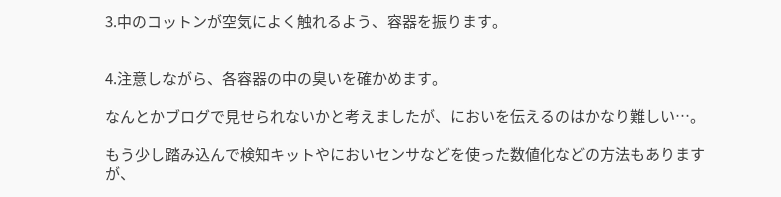3.中のコットンが空気によく触れるよう、容器を振ります。


4.注意しながら、各容器の中の臭いを確かめます。

なんとかブログで見せられないかと考えましたが、においを伝えるのはかなり難しい…。

もう少し踏み込んで検知キットやにおいセンサなどを使った数値化などの方法もありますが、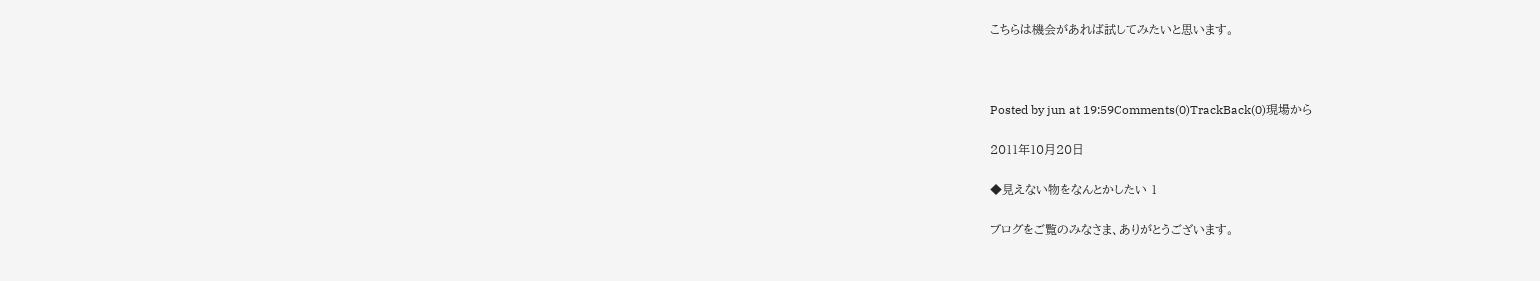こちらは機会があれば試してみたいと思います。



Posted by jun at 19:59Comments(0)TrackBack(0)現場から

2011年10月20日

◆見えない物をなんとかしたい 1

ブログをご覧のみなさま、ありがとうございます。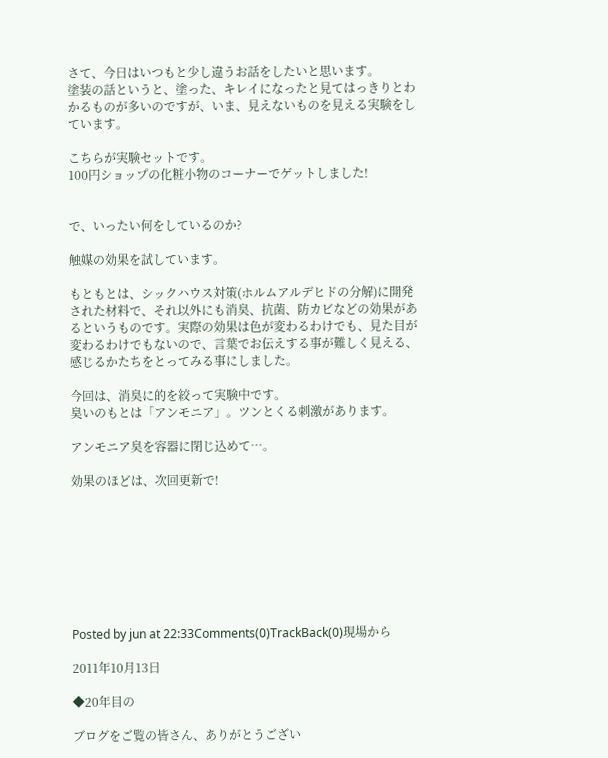さて、今日はいつもと少し違うお話をしたいと思います。
塗装の話というと、塗った、キレイになったと見てはっきりとわかるものが多いのですが、いま、見えないものを見える実験をしています。

こちらが実験セットです。
100円ショップの化粧小物のコーナーでゲットしました!


で、いったい何をしているのか?

触媒の効果を試しています。

もともとは、シックハウス対策(ホルムアルデヒドの分解)に開発された材料で、それ以外にも消臭、抗菌、防カビなどの効果があるというものです。実際の効果は色が変わるわけでも、見た目が変わるわけでもないので、言葉でお伝えする事が難しく見える、感じるかたちをとってみる事にしました。

今回は、消臭に的を絞って実験中です。
臭いのもとは「アンモニア」。ツンとくる刺激があります。

アンモニア臭を容器に閉じ込めて…。

効果のほどは、次回更新で!








Posted by jun at 22:33Comments(0)TrackBack(0)現場から

2011年10月13日

◆20年目の

ブログをご覧の皆さん、ありがとうござい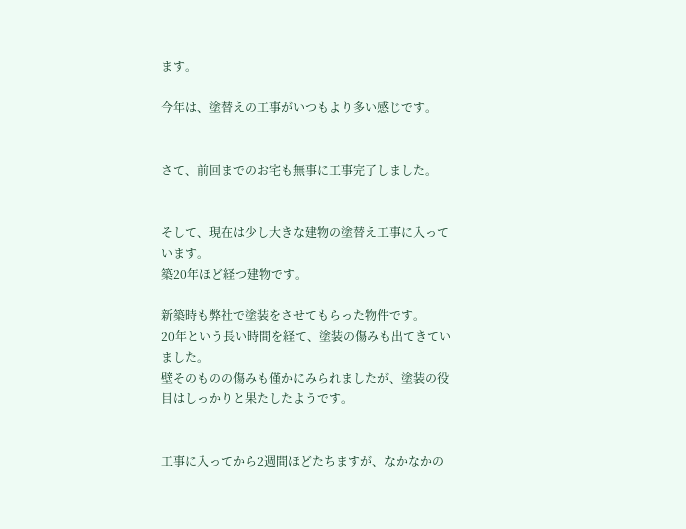ます。

今年は、塗替えの工事がいつもより多い感じです。


さて、前回までのお宅も無事に工事完了しました。


そして、現在は少し大きな建物の塗替え工事に入っています。
築20年ほど経つ建物です。

新築時も弊社で塗装をさせてもらった物件です。
20年という長い時間を経て、塗装の傷みも出てきていました。
壁そのものの傷みも僅かにみられましたが、塗装の役目はしっかりと果たしたようです。


工事に入ってから2週間ほどたちますが、なかなかの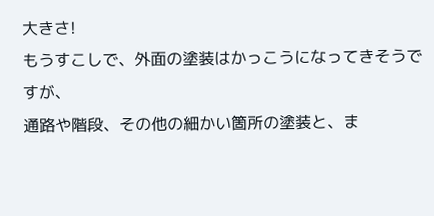大きさ!
もうすこしで、外面の塗装はかっこうになってきそうですが、
通路や階段、その他の細かい箇所の塗装と、ま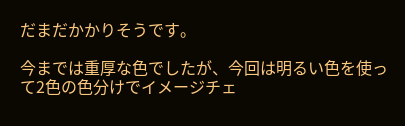だまだかかりそうです。

今までは重厚な色でしたが、今回は明るい色を使って2色の色分けでイメージチェ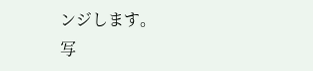ンジします。
写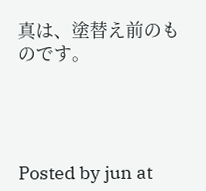真は、塗替え前のものです。




Posted by jun at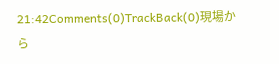21:42Comments(0)TrackBack(0)現場から